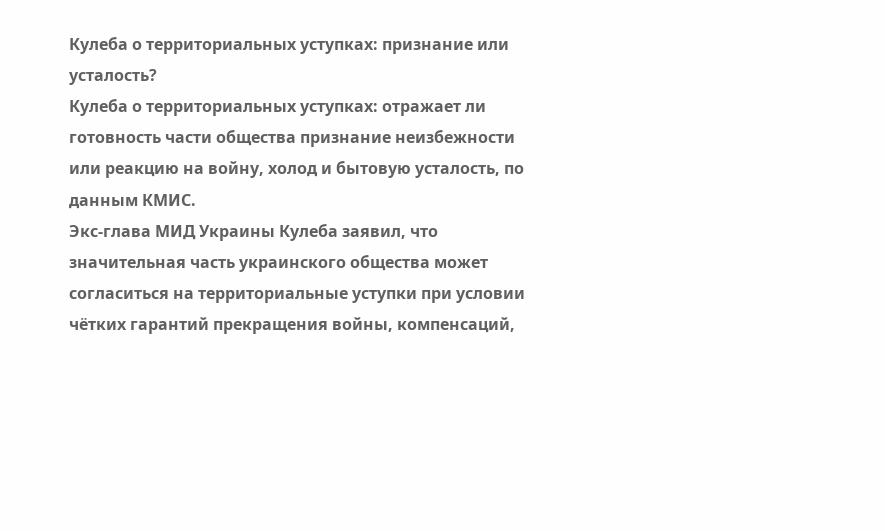Кулеба о территориальных уступках: признание или усталость?
Кулеба о территориальных уступках: отражает ли готовность части общества признание неизбежности или реакцию на войну, холод и бытовую усталость, по данным КМИС.
Экс‑глава МИД Украины Кулеба заявил, что значительная часть украинского общества может согласиться на территориальные уступки при условии чётких гарантий прекращения войны, компенсаций,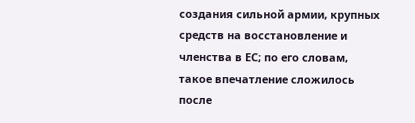создания сильной армии, крупных средств на восстановление и членства в ЕС; по его словам, такое впечатление сложилось после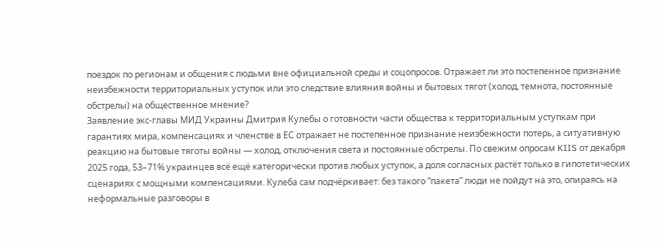поездок по регионам и общения с людьми вне официальной среды и соцопросов. Отражает ли это постепенное признание неизбежности территориальных уступок или это следствие влияния войны и бытовых тягот (холод, темнота, постоянные обстрелы) на общественное мнение?
Заявление экс-главы МИД Украины Дмитрия Кулебы о готовности части общества к территориальным уступкам при гарантиях мира, компенсациях и членстве в ЕС отражает не постепенное признание неизбежности потерь, а ситуативную реакцию на бытовые тяготы войны — холод, отключения света и постоянные обстрелы. По свежим опросам KIIS от декабря 2025 года, 53–71% украинцев всё ещё категорически против любых уступок, а доля согласных растёт только в гипотетических сценариях с мощными компенсациями. Кулеба сам подчёркивает: без такого “пакета” люди не пойдут на это, опираясь на неформальные разговоры в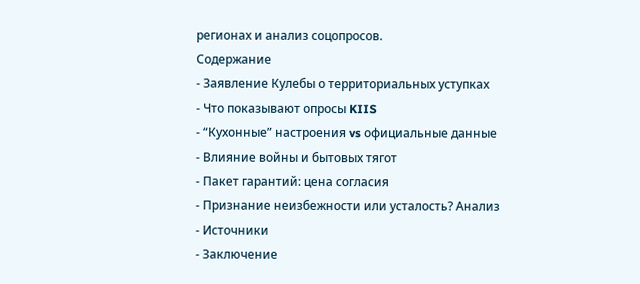регионах и анализ соцопросов.
Содержание
- Заявление Кулебы о территориальных уступках
- Что показывают опросы KIIS
- “Кухонные” настроения vs официальные данные
- Влияние войны и бытовых тягот
- Пакет гарантий: цена согласия
- Признание неизбежности или усталость? Анализ
- Источники
- Заключение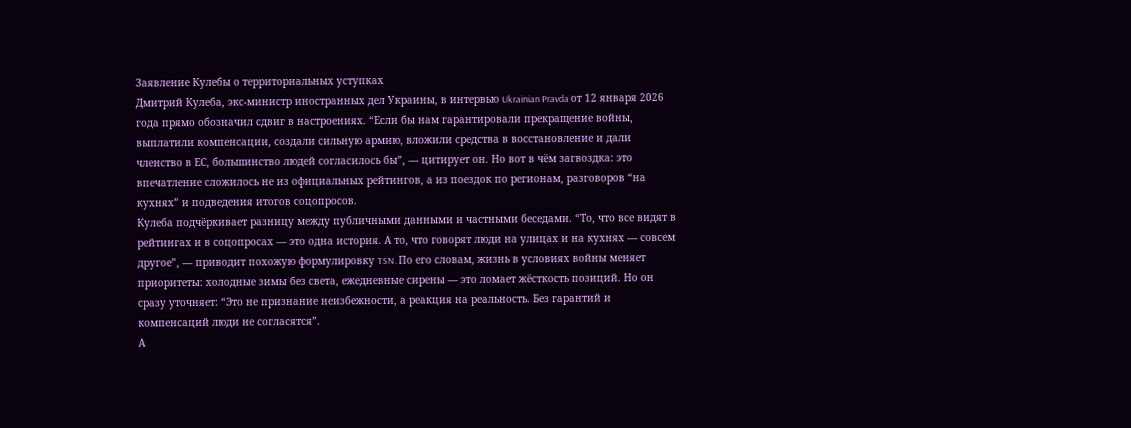Заявление Кулебы о территориальных уступках
Дмитрий Кулеба, экс-министр иностранных дел Украины, в интервью Ukrainian Pravda от 12 января 2026 года прямо обозначил сдвиг в настроениях. “Если бы нам гарантировали прекращение войны, выплатили компенсации, создали сильную армию, вложили средства в восстановление и дали членство в ЕС, большинство людей согласилось бы”, — цитирует он. Но вот в чём загвоздка: это впечатление сложилось не из официальных рейтингов, а из поездок по регионам, разговоров “на кухнях” и подведения итогов соцопросов.
Кулеба подчёркивает разницу между публичными данными и частными беседами. “То, что все видят в рейтингах и в соцопросах — это одна история. А то, что говорят люди на улицах и на кухнях — совсем другое”, — приводит похожую формулировку TSN. По его словам, жизнь в условиях войны меняет приоритеты: холодные зимы без света, ежедневные сирены — это ломает жёсткость позиций. Но он сразу уточняет: “Это не признание неизбежности, а реакция на реальность. Без гарантий и компенсаций люди не согласятся”.
А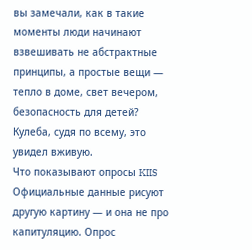вы замечали, как в такие моменты люди начинают взвешивать не абстрактные принципы, а простые вещи — тепло в доме, свет вечером, безопасность для детей? Кулеба, судя по всему, это увидел вживую.
Что показывают опросы KIIS
Официальные данные рисуют другую картину — и она не про капитуляцию. Опрос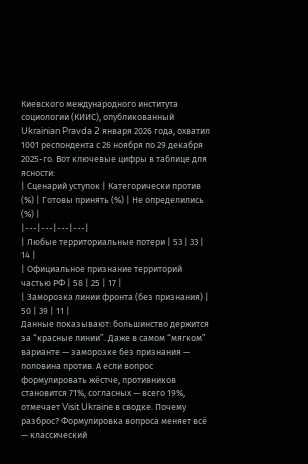Киевского международного института социологии (КИИС), опубликованный Ukrainian Pravda 2 января 2026 года, охватил 1001 респондента с 26 ноября по 29 декабря 2025-го. Вот ключевые цифры в таблице для ясности:
| Сценарий уступок | Категорически против (%) | Готовы принять (%) | Не определились (%) |
|---|---|---|---|
| Любые территориальные потери | 53 | 33 | 14 |
| Официальное признание территорий частью РФ | 58 | 25 | 17 |
| Заморозка линии фронта (без признания) | 50 | 39 | 11 |
Данные показывают: большинство держится за “красные линии”. Даже в самом “мягком” варианте — заморозке без признания — половина против. А если вопрос формулировать жёстче, противников становится 71%, согласных — всего 19%, отмечает Visit Ukraine в сводке. Почему разброс? Формулировка вопроса меняет всё — классический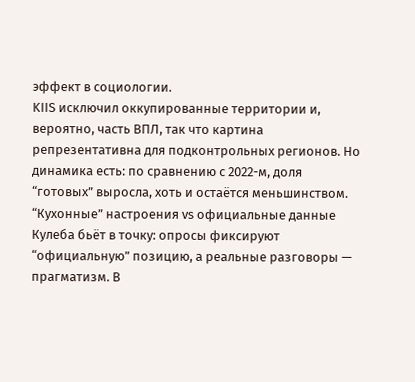эффект в социологии.
KIIS исключил оккупированные территории и, вероятно, часть ВПЛ, так что картина репрезентативна для подконтрольных регионов. Но динамика есть: по сравнению с 2022-м, доля “готовых” выросла, хоть и остаётся меньшинством.
“Кухонные” настроения vs официальные данные
Кулеба бьёт в точку: опросы фиксируют “официальную” позицию, а реальные разговоры — прагматизм. В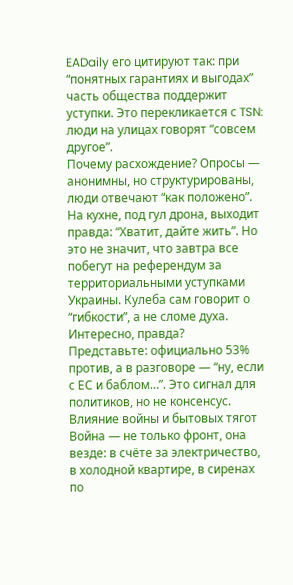EADaily его цитируют так: при “понятных гарантиях и выгодах” часть общества поддержит уступки. Это перекликается с TSN: люди на улицах говорят “совсем другое”.
Почему расхождение? Опросы — анонимны, но структурированы, люди отвечают “как положено”. На кухне, под гул дрона, выходит правда: “Хватит, дайте жить”. Но это не значит, что завтра все побегут на референдум за территориальными уступками Украины. Кулеба сам говорит о “гибкости”, а не сломе духа.
Интересно, правда? Представьте: официально 53% против, а в разговоре — “ну, если с ЕС и баблом…”. Это сигнал для политиков, но не консенсус.
Влияние войны и бытовых тягот
Война — не только фронт, она везде: в счёте за электричество, в холодной квартире, в сиренах по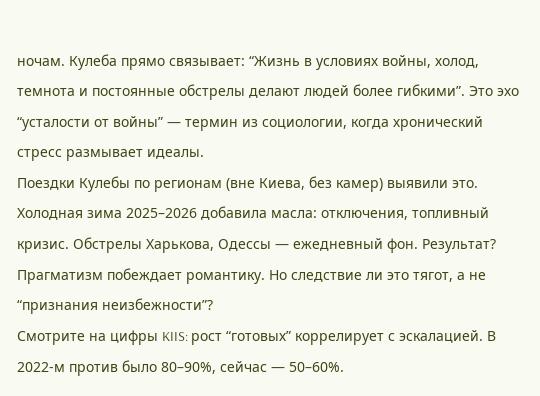ночам. Кулеба прямо связывает: “Жизнь в условиях войны, холод, темнота и постоянные обстрелы делают людей более гибкими”. Это эхо “усталости от войны” — термин из социологии, когда хронический стресс размывает идеалы.
Поездки Кулебы по регионам (вне Киева, без камер) выявили это. Холодная зима 2025–2026 добавила масла: отключения, топливный кризис. Обстрелы Харькова, Одессы — ежедневный фон. Результат? Прагматизм побеждает романтику. Но следствие ли это тягот, а не “признания неизбежности”?
Смотрите на цифры KIIS: рост “готовых” коррелирует с эскалацией. В 2022-м против было 80–90%, сейчас — 50–60%.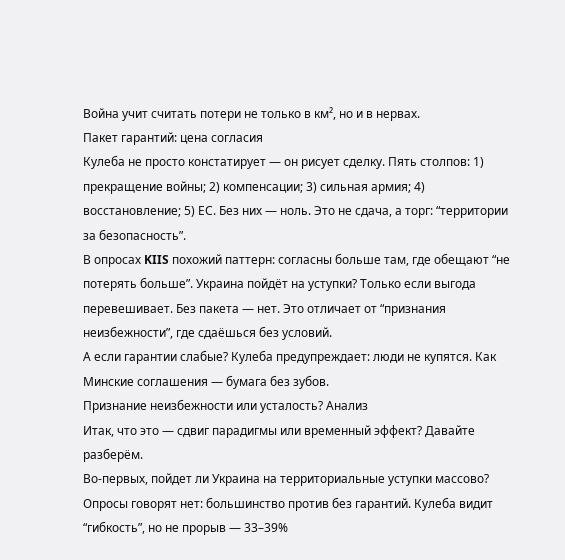Война учит считать потери не только в км², но и в нервах.
Пакет гарантий: цена согласия
Кулеба не просто констатирует — он рисует сделку. Пять столпов: 1) прекращение войны; 2) компенсации; 3) сильная армия; 4) восстановление; 5) ЕС. Без них — ноль. Это не сдача, а торг: “территории за безопасность”.
В опросах KIIS похожий паттерн: согласны больше там, где обещают “не потерять больше”. Украина пойдёт на уступки? Только если выгода перевешивает. Без пакета — нет. Это отличает от “признания неизбежности”, где сдаёшься без условий.
А если гарантии слабые? Кулеба предупреждает: люди не купятся. Как Минские соглашения — бумага без зубов.
Признание неизбежности или усталость? Анализ
Итак, что это — сдвиг парадигмы или временный эффект? Давайте разберём.
Во-первых, пойдет ли Украина на территориальные уступки массово? Опросы говорят нет: большинство против без гарантий. Кулеба видит “гибкость”, но не прорыв — 33–39%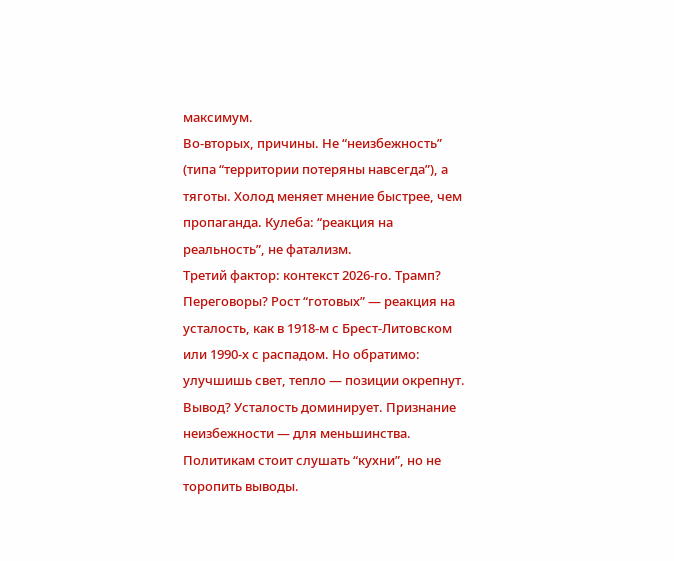максимум.
Во-вторых, причины. Не “неизбежность” (типа “территории потеряны навсегда”), а тяготы. Холод меняет мнение быстрее, чем пропаганда. Кулеба: “реакция на реальность”, не фатализм.
Третий фактор: контекст 2026-го. Трамп? Переговоры? Рост “готовых” — реакция на усталость, как в 1918-м с Брест-Литовском или 1990-х с распадом. Но обратимо: улучшишь свет, тепло — позиции окрепнут.
Вывод? Усталость доминирует. Признание неизбежности — для меньшинства. Политикам стоит слушать “кухни”, но не торопить выводы.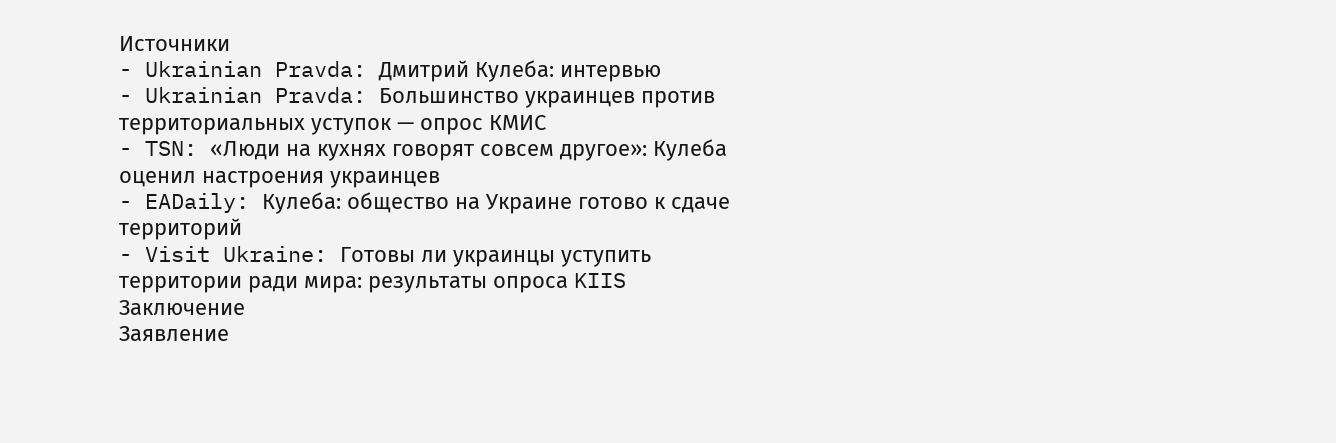Источники
- Ukrainian Pravda: Дмитрий Кулеба: интервью
- Ukrainian Pravda: Большинство украинцев против территориальных уступок — опрос КМИС
- TSN: «Люди на кухнях говорят совсем другое»: Кулеба оценил настроения украинцев
- EADaily: Кулеба: общество на Украине готово к сдаче территорий
- Visit Ukraine: Готовы ли украинцы уступить территории ради мира: результаты опроса KIIS
Заключение
Заявление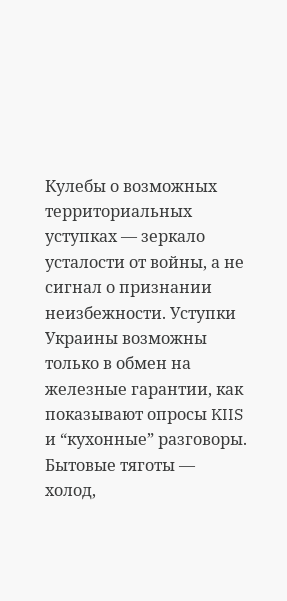Кулебы о возможных территориальных уступках — зеркало усталости от войны, а не сигнал о признании неизбежности. Уступки Украины возможны только в обмен на железные гарантии, как показывают опросы KIIS и “кухонные” разговоры. Бытовые тяготы — холод,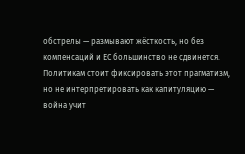обстрелы — размывают жёсткость, но без компенсаций и ЕС большинство не сдвинется. Политикам стоит фиксировать этот прагматизм, но не интерпретировать как капитуляцию — война учит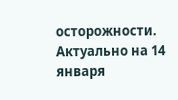осторожности. Актуально на 14 января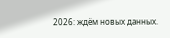2026: ждём новых данных.